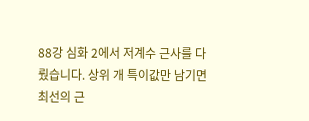88강 심화 2에서 저계수 근사를 다뤘습니다. 상위 개 특이값만 남기면 최선의 근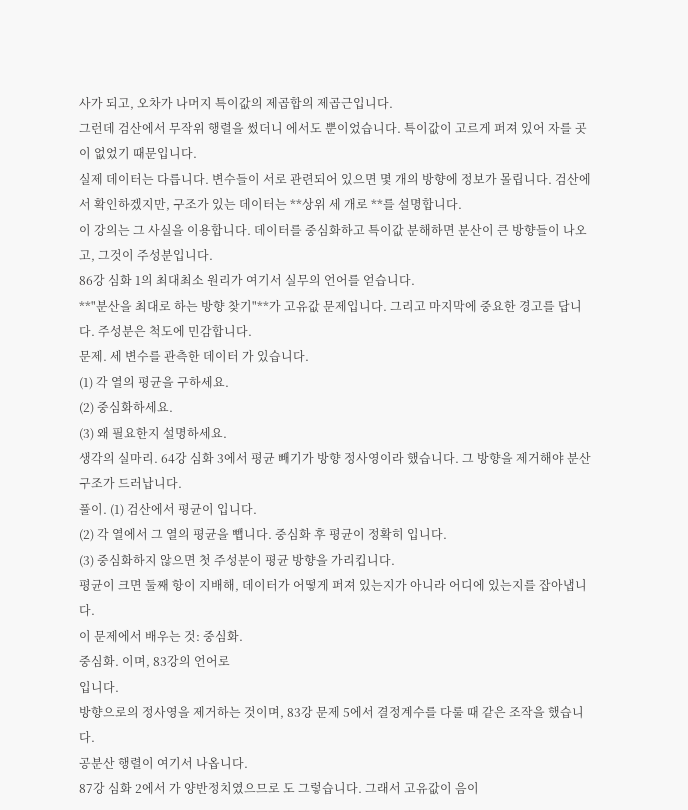사가 되고, 오차가 나머지 특이값의 제곱합의 제곱근입니다.
그런데 검산에서 무작위 행렬을 썼더니 에서도 뿐이었습니다. 특이값이 고르게 퍼져 있어 자를 곳이 없었기 때문입니다.
실제 데이터는 다릅니다. 변수들이 서로 관련되어 있으면 몇 개의 방향에 정보가 몰립니다. 검산에서 확인하겠지만, 구조가 있는 데이터는 **상위 세 개로 **를 설명합니다.
이 강의는 그 사실을 이용합니다. 데이터를 중심화하고 특이값 분해하면 분산이 큰 방향들이 나오고, 그것이 주성분입니다.
86강 심화 1의 최대최소 원리가 여기서 실무의 언어를 얻습니다.
**"분산을 최대로 하는 방향 찾기"**가 고유값 문제입니다. 그리고 마지막에 중요한 경고를 답니다. 주성분은 척도에 민감합니다.
문제. 세 변수를 관측한 데이터 가 있습니다.
(1) 각 열의 평균을 구하세요.
(2) 중심화하세요.
(3) 왜 필요한지 설명하세요.
생각의 실마리. 64강 심화 3에서 평균 빼기가 방향 정사영이라 했습니다. 그 방향을 제거해야 분산 구조가 드러납니다.
풀이. (1) 검산에서 평균이 입니다.
(2) 각 열에서 그 열의 평균을 뺍니다. 중심화 후 평균이 정확히 입니다.
(3) 중심화하지 않으면 첫 주성분이 평균 방향을 가리킵니다.
평균이 크면 둘째 항이 지배해, 데이터가 어떻게 퍼져 있는지가 아니라 어디에 있는지를 잡아냅니다.
이 문제에서 배우는 것: 중심화.
중심화. 이며, 83강의 언어로
입니다.
방향으로의 정사영을 제거하는 것이며, 83강 문제 5에서 결정계수를 다룰 때 같은 조작을 했습니다.
공분산 행렬이 여기서 나옵니다.
87강 심화 2에서 가 양반정치였으므로 도 그렇습니다. 그래서 고유값이 음이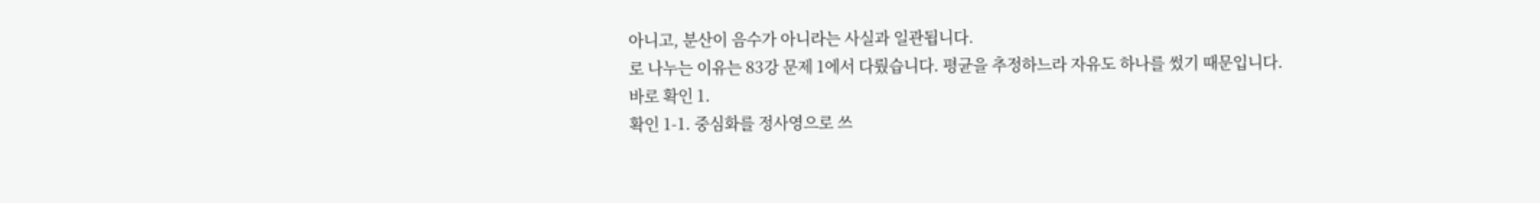아니고, 분산이 음수가 아니라는 사실과 일관됩니다.
로 나누는 이유는 83강 문제 1에서 다뤘습니다. 평균을 추정하느라 자유도 하나를 썼기 때문입니다.
바로 확인 1.
확인 1-1. 중심화를 정사영으로 쓰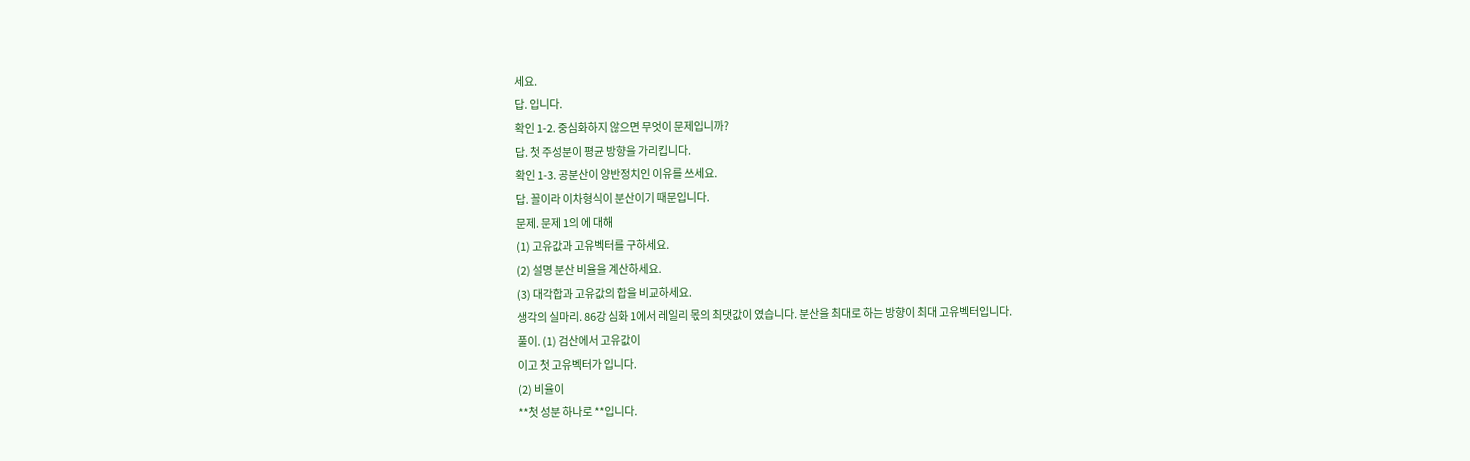세요.
답. 입니다.
확인 1-2. 중심화하지 않으면 무엇이 문제입니까?
답. 첫 주성분이 평균 방향을 가리킵니다.
확인 1-3. 공분산이 양반정치인 이유를 쓰세요.
답. 꼴이라 이차형식이 분산이기 때문입니다.
문제. 문제 1의 에 대해
(1) 고유값과 고유벡터를 구하세요.
(2) 설명 분산 비율을 계산하세요.
(3) 대각합과 고유값의 합을 비교하세요.
생각의 실마리. 86강 심화 1에서 레일리 몫의 최댓값이 였습니다. 분산을 최대로 하는 방향이 최대 고유벡터입니다.
풀이. (1) 검산에서 고유값이
이고 첫 고유벡터가 입니다.
(2) 비율이
**첫 성분 하나로 **입니다.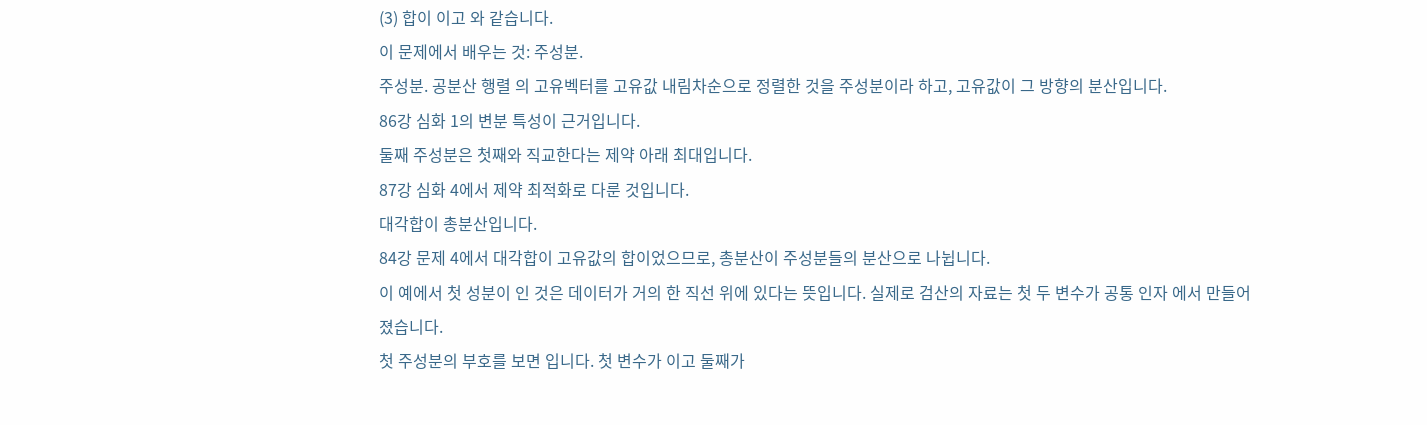(3) 합이 이고 와 같습니다.
이 문제에서 배우는 것: 주성분.
주성분. 공분산 행렬 의 고유벡터를 고유값 내림차순으로 정렬한 것을 주성분이라 하고, 고유값이 그 방향의 분산입니다.
86강 심화 1의 변분 특성이 근거입니다.
둘째 주성분은 첫째와 직교한다는 제약 아래 최대입니다.
87강 심화 4에서 제약 최적화로 다룬 것입니다.
대각합이 총분산입니다.
84강 문제 4에서 대각합이 고유값의 합이었으므로, 총분산이 주성분들의 분산으로 나뉩니다.
이 예에서 첫 성분이 인 것은 데이터가 거의 한 직선 위에 있다는 뜻입니다. 실제로 검산의 자료는 첫 두 변수가 공통 인자 에서 만들어졌습니다.
첫 주성분의 부호를 보면 입니다. 첫 변수가 이고 둘째가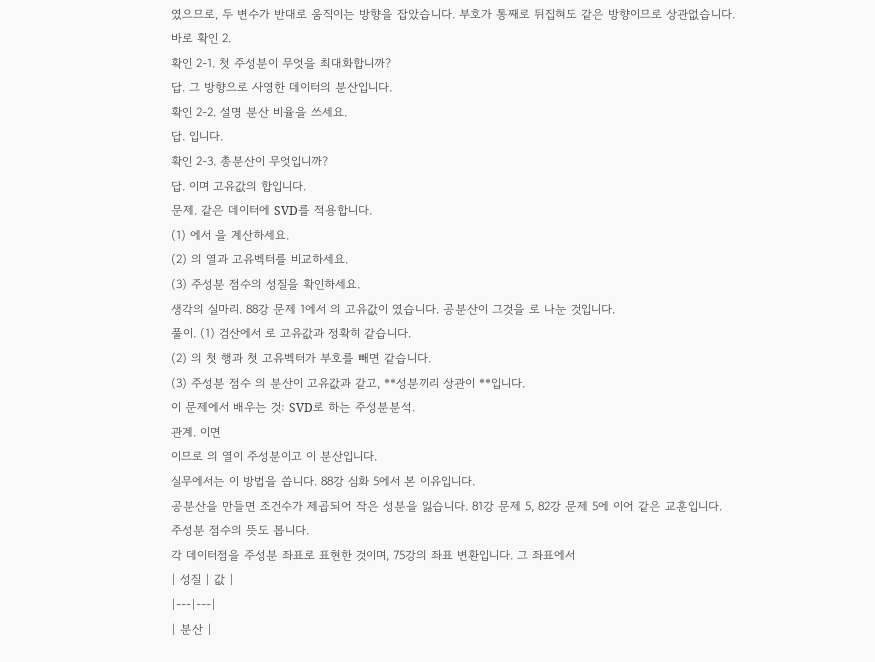였으므로, 두 변수가 반대로 움직이는 방향을 잡았습니다. 부호가 통째로 뒤집혀도 같은 방향이므로 상관없습니다.
바로 확인 2.
확인 2-1. 첫 주성분이 무엇을 최대화합니까?
답. 그 방향으로 사영한 데이터의 분산입니다.
확인 2-2. 설명 분산 비율을 쓰세요.
답. 입니다.
확인 2-3. 총분산이 무엇입니까?
답. 이며 고유값의 합입니다.
문제. 같은 데이터에 SVD를 적용합니다.
(1) 에서 을 계산하세요.
(2) 의 열과 고유벡터를 비교하세요.
(3) 주성분 점수의 성질을 확인하세요.
생각의 실마리. 88강 문제 1에서 의 고유값이 였습니다. 공분산이 그것을 로 나눈 것입니다.
풀이. (1) 검산에서 로 고유값과 정확히 같습니다.
(2) 의 첫 행과 첫 고유벡터가 부호를 빼면 같습니다.
(3) 주성분 점수 의 분산이 고유값과 같고, **성분끼리 상관이 **입니다.
이 문제에서 배우는 것: SVD로 하는 주성분분석.
관계. 이면
이므로 의 열이 주성분이고 이 분산입니다.
실무에서는 이 방법을 씁니다. 88강 심화 5에서 본 이유입니다.
공분산을 만들면 조건수가 제곱되어 작은 성분을 잃습니다. 81강 문제 5, 82강 문제 5에 이어 같은 교훈입니다.
주성분 점수의 뜻도 봅니다.
각 데이터점을 주성분 좌표로 표현한 것이며, 75강의 좌표 변환입니다. 그 좌표에서
| 성질 | 값 |
|---|---|
| 분산 |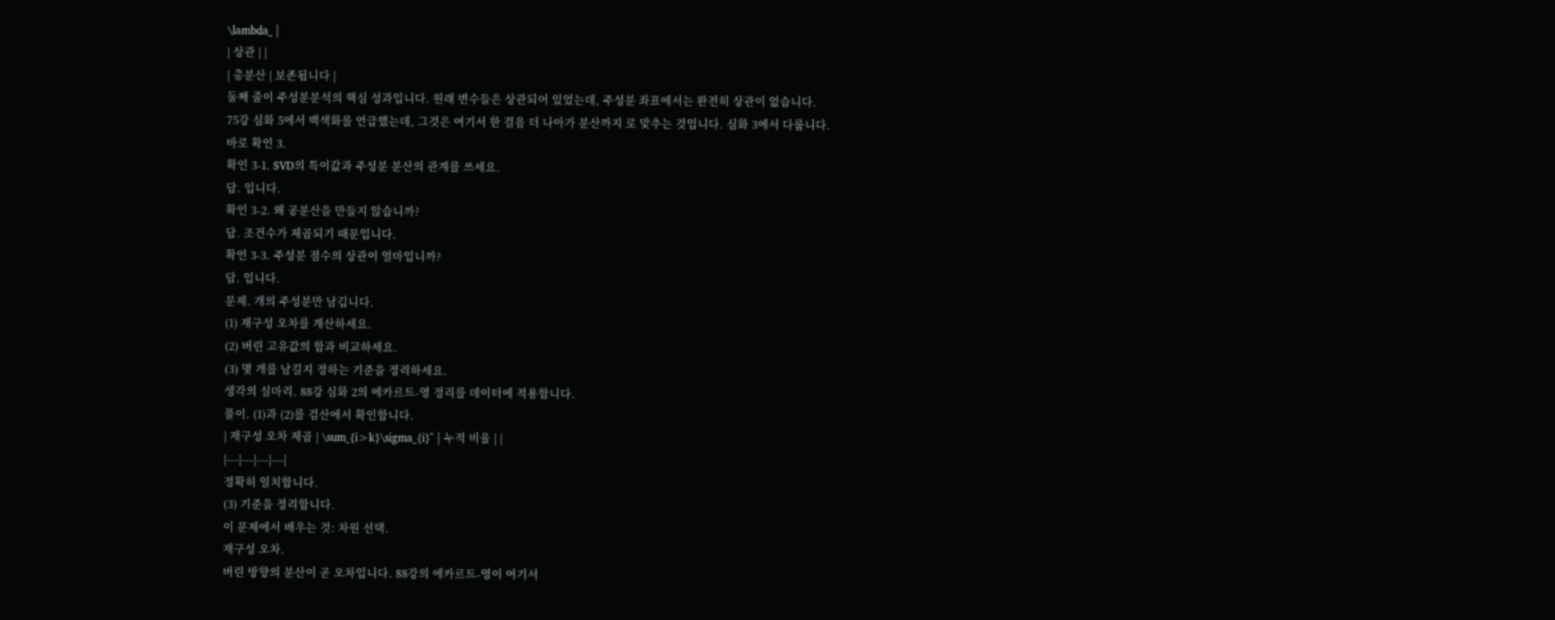\lambda_ |
| 상관 | |
| 총분산 | 보존됩니다 |
둘째 줄이 주성분분석의 핵심 성과입니다. 원래 변수들은 상관되어 있었는데, 주성분 좌표에서는 완전히 상관이 없습니다.
75강 심화 5에서 백색화를 언급했는데, 그것은 여기서 한 걸음 더 나아가 분산까지 로 맞추는 것입니다. 심화 3에서 다룹니다.
바로 확인 3.
확인 3-1. SVD의 특이값과 주성분 분산의 관계를 쓰세요.
답. 입니다.
확인 3-2. 왜 공분산을 만들지 않습니까?
답. 조건수가 제곱되기 때문입니다.
확인 3-3. 주성분 점수의 상관이 얼마입니까?
답. 입니다.
문제. 개의 주성분만 남깁니다.
(1) 재구성 오차를 계산하세요.
(2) 버린 고유값의 합과 비교하세요.
(3) 몇 개를 남길지 정하는 기준을 정리하세요.
생각의 실마리. 88강 심화 2의 에카르트-영 정리를 데이터에 적용합니다.
풀이. (1)과 (2)를 검산에서 확인합니다.
| 재구성 오차 제곱 | \sum_{i>k}\sigma_{i}^ | 누적 비율 | |
|---|---|---|---|
정확히 일치합니다.
(3) 기준을 정리합니다.
이 문제에서 배우는 것: 차원 선택.
재구성 오차.
버린 방향의 분산이 곧 오차입니다. 88강의 에카르트-영이 여기서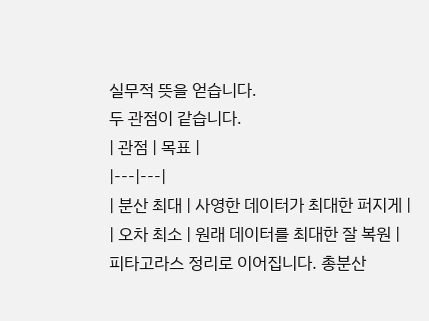실무적 뜻을 얻습니다.
두 관점이 같습니다.
| 관점 | 목표 |
|---|---|
| 분산 최대 | 사영한 데이터가 최대한 퍼지게 |
| 오차 최소 | 원래 데이터를 최대한 잘 복원 |
피타고라스 정리로 이어집니다. 총분산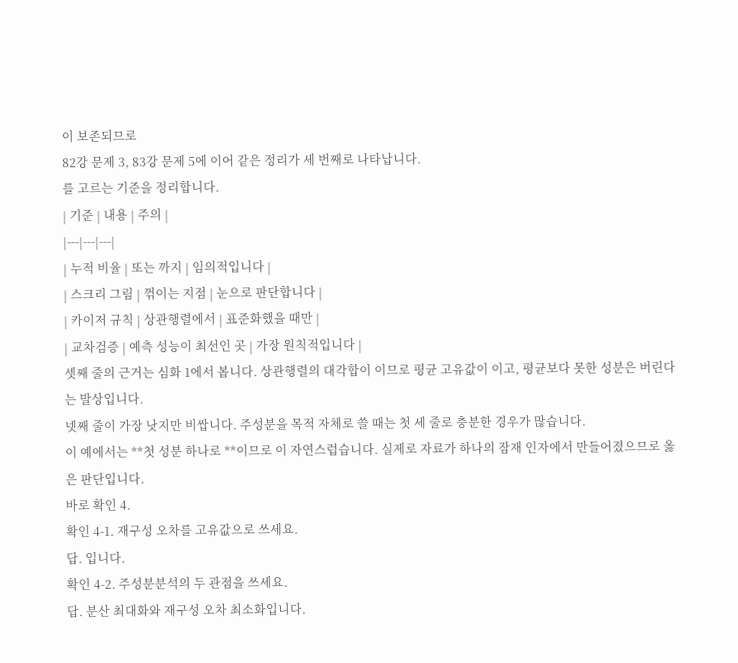이 보존되므로
82강 문제 3, 83강 문제 5에 이어 같은 정리가 세 번째로 나타납니다.
를 고르는 기준을 정리합니다.
| 기준 | 내용 | 주의 |
|---|---|---|
| 누적 비율 | 또는 까지 | 임의적입니다 |
| 스크리 그림 | 꺾이는 지점 | 눈으로 판단합니다 |
| 카이저 규칙 | 상관행렬에서 | 표준화했을 때만 |
| 교차검증 | 예측 성능이 최선인 곳 | 가장 원칙적입니다 |
셋째 줄의 근거는 심화 1에서 봅니다. 상관행렬의 대각합이 이므로 평균 고유값이 이고, 평균보다 못한 성분은 버린다는 발상입니다.
넷째 줄이 가장 낫지만 비쌉니다. 주성분을 목적 자체로 쓸 때는 첫 세 줄로 충분한 경우가 많습니다.
이 예에서는 **첫 성분 하나로 **이므로 이 자연스럽습니다. 실제로 자료가 하나의 잠재 인자에서 만들어졌으므로 옳은 판단입니다.
바로 확인 4.
확인 4-1. 재구성 오차를 고유값으로 쓰세요.
답. 입니다.
확인 4-2. 주성분분석의 두 관점을 쓰세요.
답. 분산 최대화와 재구성 오차 최소화입니다.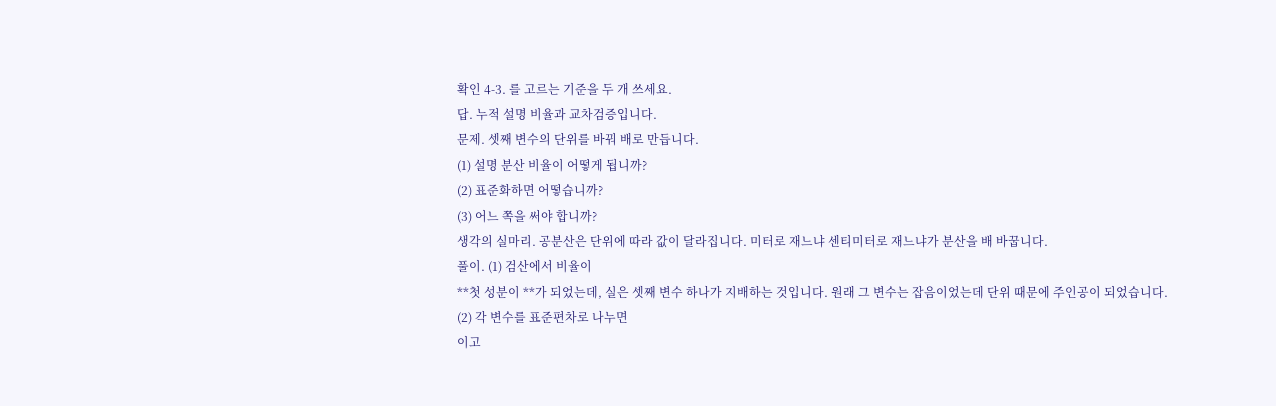확인 4-3. 를 고르는 기준을 두 개 쓰세요.
답. 누적 설명 비율과 교차검증입니다.
문제. 셋째 변수의 단위를 바꿔 배로 만듭니다.
(1) 설명 분산 비율이 어떻게 됩니까?
(2) 표준화하면 어떻습니까?
(3) 어느 쪽을 써야 합니까?
생각의 실마리. 공분산은 단위에 따라 값이 달라집니다. 미터로 재느냐 센티미터로 재느냐가 분산을 배 바꿉니다.
풀이. (1) 검산에서 비율이
**첫 성분이 **가 되었는데, 실은 셋째 변수 하나가 지배하는 것입니다. 원래 그 변수는 잡음이었는데 단위 때문에 주인공이 되었습니다.
(2) 각 변수를 표준편차로 나누면
이고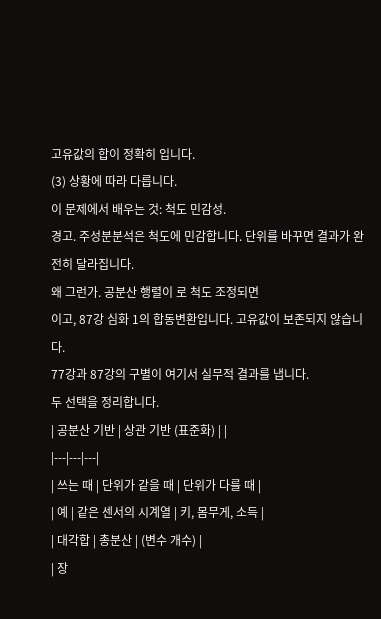고유값의 합이 정확히 입니다.
(3) 상황에 따라 다릅니다.
이 문제에서 배우는 것: 척도 민감성.
경고. 주성분분석은 척도에 민감합니다. 단위를 바꾸면 결과가 완전히 달라집니다.
왜 그런가. 공분산 행렬이 로 척도 조정되면
이고, 87강 심화 1의 합동변환입니다. 고유값이 보존되지 않습니다.
77강과 87강의 구별이 여기서 실무적 결과를 냅니다.
두 선택을 정리합니다.
| 공분산 기반 | 상관 기반 (표준화) | |
|---|---|---|
| 쓰는 때 | 단위가 같을 때 | 단위가 다를 때 |
| 예 | 같은 센서의 시계열 | 키, 몸무게, 소득 |
| 대각합 | 총분산 | (변수 개수) |
| 장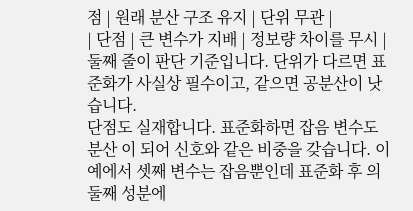점 | 원래 분산 구조 유지 | 단위 무관 |
| 단점 | 큰 변수가 지배 | 정보량 차이를 무시 |
둘째 줄이 판단 기준입니다. 단위가 다르면 표준화가 사실상 필수이고, 같으면 공분산이 낫습니다.
단점도 실재합니다. 표준화하면 잡음 변수도 분산 이 되어 신호와 같은 비중을 갖습니다. 이 예에서 셋째 변수는 잡음뿐인데 표준화 후 의 둘째 성분에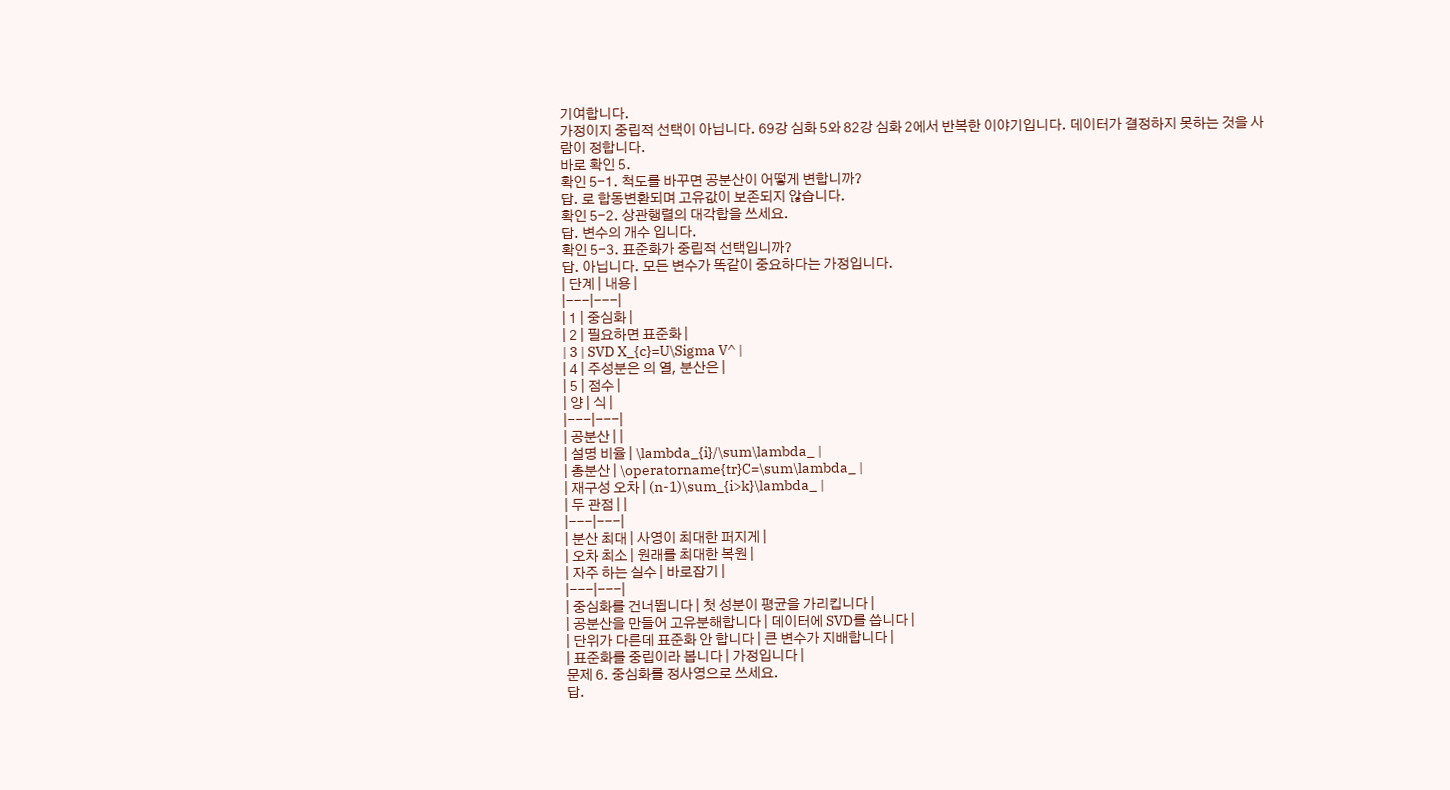기여합니다.
가정이지 중립적 선택이 아닙니다. 69강 심화 5와 82강 심화 2에서 반복한 이야기입니다. 데이터가 결정하지 못하는 것을 사람이 정합니다.
바로 확인 5.
확인 5-1. 척도를 바꾸면 공분산이 어떻게 변합니까?
답. 로 합동변환되며 고유값이 보존되지 않습니다.
확인 5-2. 상관행렬의 대각합을 쓰세요.
답. 변수의 개수 입니다.
확인 5-3. 표준화가 중립적 선택입니까?
답. 아닙니다. 모든 변수가 똑같이 중요하다는 가정입니다.
| 단계 | 내용 |
|---|---|
| 1 | 중심화 |
| 2 | 필요하면 표준화 |
| 3 | SVD X_{c}=U\Sigma V^ |
| 4 | 주성분은 의 열, 분산은 |
| 5 | 점수 |
| 양 | 식 |
|---|---|
| 공분산 | |
| 설명 비율 | \lambda_{i}/\sum\lambda_ |
| 총분산 | \operatorname{tr}C=\sum\lambda_ |
| 재구성 오차 | (n-1)\sum_{i>k}\lambda_ |
| 두 관점 | |
|---|---|
| 분산 최대 | 사영이 최대한 퍼지게 |
| 오차 최소 | 원래를 최대한 복원 |
| 자주 하는 실수 | 바로잡기 |
|---|---|
| 중심화를 건너뜁니다 | 첫 성분이 평균을 가리킵니다 |
| 공분산을 만들어 고유분해합니다 | 데이터에 SVD를 씁니다 |
| 단위가 다른데 표준화 안 합니다 | 큰 변수가 지배합니다 |
| 표준화를 중립이라 봅니다 | 가정입니다 |
문제 6. 중심화를 정사영으로 쓰세요.
답.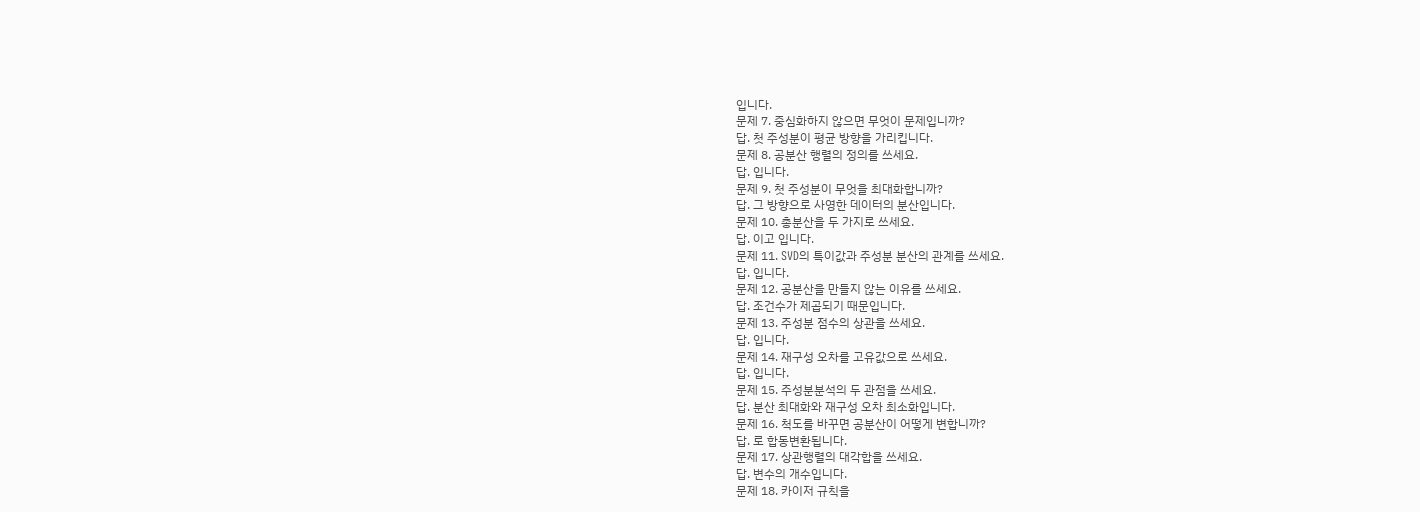입니다.
문제 7. 중심화하지 않으면 무엇이 문제입니까?
답. 첫 주성분이 평균 방향을 가리킵니다.
문제 8. 공분산 행렬의 정의를 쓰세요.
답. 입니다.
문제 9. 첫 주성분이 무엇을 최대화합니까?
답. 그 방향으로 사영한 데이터의 분산입니다.
문제 10. 총분산을 두 가지로 쓰세요.
답. 이고 입니다.
문제 11. SVD의 특이값과 주성분 분산의 관계를 쓰세요.
답. 입니다.
문제 12. 공분산을 만들지 않는 이유를 쓰세요.
답. 조건수가 제곱되기 때문입니다.
문제 13. 주성분 점수의 상관을 쓰세요.
답. 입니다.
문제 14. 재구성 오차를 고유값으로 쓰세요.
답. 입니다.
문제 15. 주성분분석의 두 관점을 쓰세요.
답. 분산 최대화와 재구성 오차 최소화입니다.
문제 16. 척도를 바꾸면 공분산이 어떻게 변합니까?
답. 로 합동변환됩니다.
문제 17. 상관행렬의 대각합을 쓰세요.
답. 변수의 개수입니다.
문제 18. 카이저 규칙을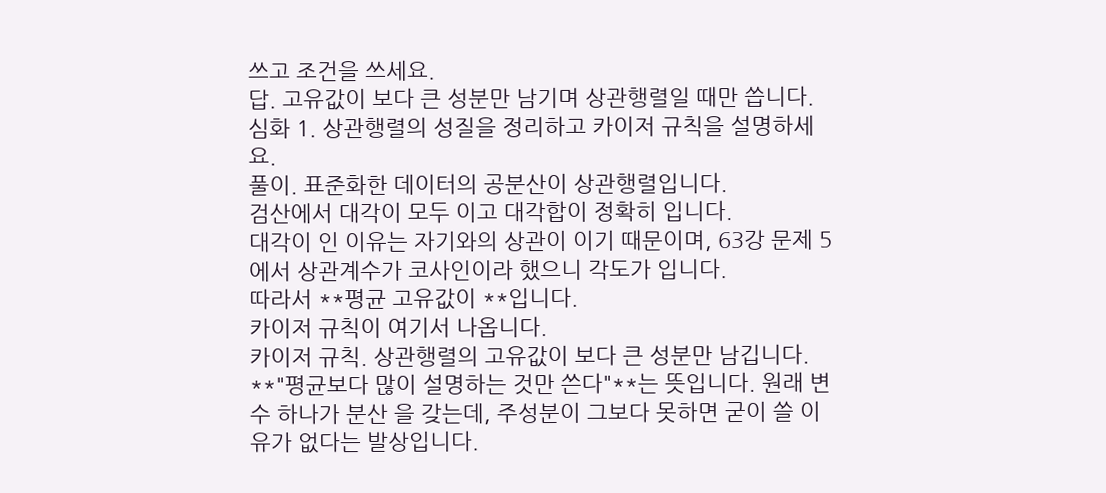쓰고 조건을 쓰세요.
답. 고유값이 보다 큰 성분만 남기며 상관행렬일 때만 씁니다.
심화 1. 상관행렬의 성질을 정리하고 카이저 규칙을 설명하세요.
풀이. 표준화한 데이터의 공분산이 상관행렬입니다.
검산에서 대각이 모두 이고 대각합이 정확히 입니다.
대각이 인 이유는 자기와의 상관이 이기 때문이며, 63강 문제 5에서 상관계수가 코사인이라 했으니 각도가 입니다.
따라서 **평균 고유값이 **입니다.
카이저 규칙이 여기서 나옵니다.
카이저 규칙. 상관행렬의 고유값이 보다 큰 성분만 남깁니다.
**"평균보다 많이 설명하는 것만 쓴다"**는 뜻입니다. 원래 변수 하나가 분산 을 갖는데, 주성분이 그보다 못하면 굳이 쓸 이유가 없다는 발상입니다.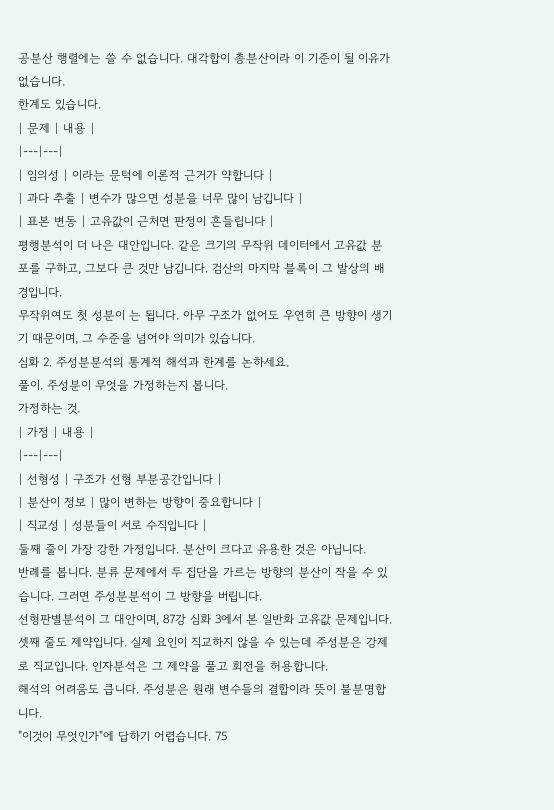공분산 행렬에는 쓸 수 없습니다. 대각합이 총분산이라 이 기준이 될 이유가 없습니다.
한계도 있습니다.
| 문제 | 내용 |
|---|---|
| 임의성 | 이라는 문턱에 이론적 근거가 약합니다 |
| 과다 추출 | 변수가 많으면 성분을 너무 많이 남깁니다 |
| 표본 변동 | 고유값이 근처면 판정이 흔들립니다 |
평행분석이 더 나은 대안입니다. 같은 크기의 무작위 데이터에서 고유값 분포를 구하고, 그보다 큰 것만 남깁니다. 검산의 마지막 블록이 그 발상의 배경입니다.
무작위여도 첫 성분이 는 됩니다. 아무 구조가 없어도 우연히 큰 방향이 생기기 때문이며, 그 수준을 넘어야 의미가 있습니다.
심화 2. 주성분분석의 통계적 해석과 한계를 논하세요.
풀이. 주성분이 무엇을 가정하는지 봅니다.
가정하는 것.
| 가정 | 내용 |
|---|---|
| 선형성 | 구조가 선형 부분공간입니다 |
| 분산이 정보 | 많이 변하는 방향이 중요합니다 |
| 직교성 | 성분들이 서로 수직입니다 |
둘째 줄이 가장 강한 가정입니다. 분산이 크다고 유용한 것은 아닙니다.
반례를 봅니다. 분류 문제에서 두 집단을 가르는 방향의 분산이 작을 수 있습니다. 그러면 주성분분석이 그 방향을 버립니다.
선형판별분석이 그 대안이며, 87강 심화 3에서 본 일반화 고유값 문제입니다.
셋째 줄도 제약입니다. 실제 요인이 직교하지 않을 수 있는데 주성분은 강제로 직교입니다. 인자분석은 그 제약을 풀고 회전을 허용합니다.
해석의 어려움도 큽니다. 주성분은 원래 변수들의 결합이라 뜻이 불분명합니다.
"이것이 무엇인가"에 답하기 어렵습니다. 75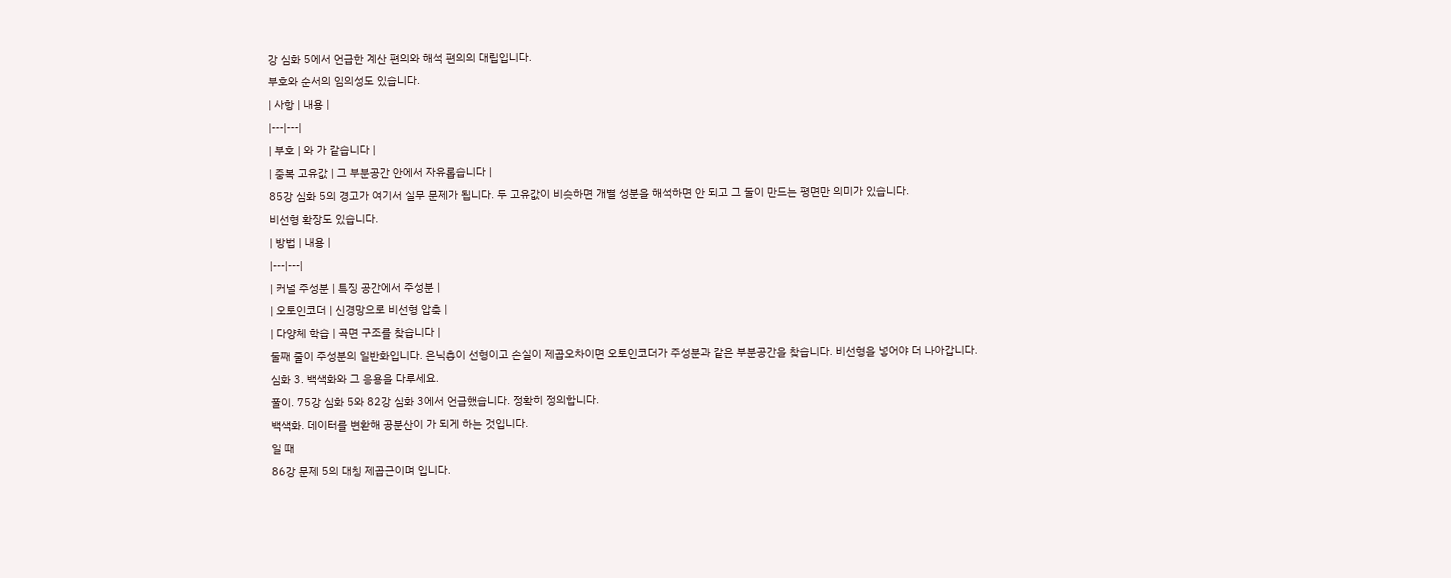강 심화 5에서 언급한 계산 편의와 해석 편의의 대립입니다.
부호와 순서의 임의성도 있습니다.
| 사항 | 내용 |
|---|---|
| 부호 | 와 가 같습니다 |
| 중복 고유값 | 그 부분공간 안에서 자유롭습니다 |
85강 심화 5의 경고가 여기서 실무 문제가 됩니다. 두 고유값이 비슷하면 개별 성분을 해석하면 안 되고 그 둘이 만드는 평면만 의미가 있습니다.
비선형 확장도 있습니다.
| 방법 | 내용 |
|---|---|
| 커널 주성분 | 특징 공간에서 주성분 |
| 오토인코더 | 신경망으로 비선형 압축 |
| 다양체 학습 | 곡면 구조를 찾습니다 |
둘째 줄이 주성분의 일반화입니다. 은닉층이 선형이고 손실이 제곱오차이면 오토인코더가 주성분과 같은 부분공간을 찾습니다. 비선형을 넣어야 더 나아갑니다.
심화 3. 백색화와 그 응용을 다루세요.
풀이. 75강 심화 5와 82강 심화 3에서 언급했습니다. 정확히 정의합니다.
백색화. 데이터를 변환해 공분산이 가 되게 하는 것입니다.
일 때
86강 문제 5의 대칭 제곱근이며 입니다.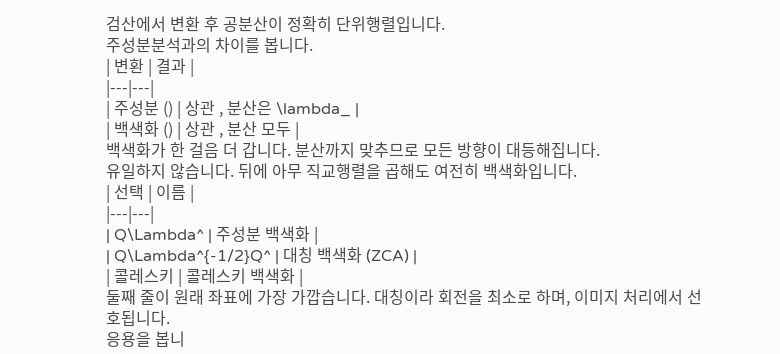검산에서 변환 후 공분산이 정확히 단위행렬입니다.
주성분분석과의 차이를 봅니다.
| 변환 | 결과 |
|---|---|
| 주성분 () | 상관 , 분산은 \lambda_ |
| 백색화 () | 상관 , 분산 모두 |
백색화가 한 걸음 더 갑니다. 분산까지 맞추므로 모든 방향이 대등해집니다.
유일하지 않습니다. 뒤에 아무 직교행렬을 곱해도 여전히 백색화입니다.
| 선택 | 이름 |
|---|---|
| Q\Lambda^ | 주성분 백색화 |
| Q\Lambda^{-1/2}Q^ | 대칭 백색화 (ZCA) |
| 콜레스키 | 콜레스키 백색화 |
둘째 줄이 원래 좌표에 가장 가깝습니다. 대칭이라 회전을 최소로 하며, 이미지 처리에서 선호됩니다.
응용을 봅니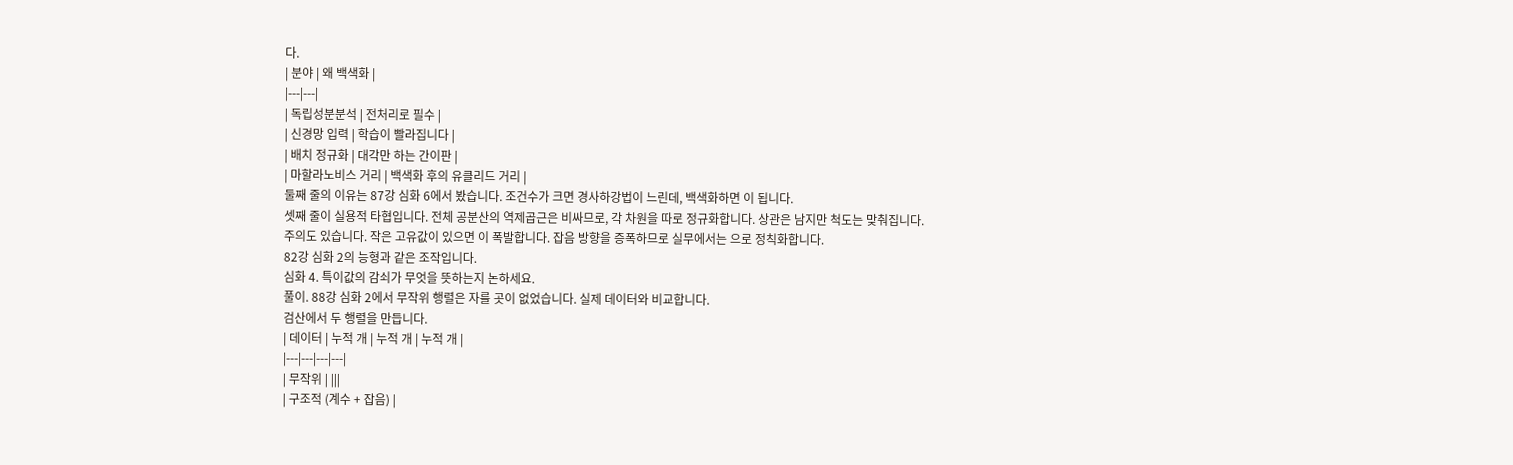다.
| 분야 | 왜 백색화 |
|---|---|
| 독립성분분석 | 전처리로 필수 |
| 신경망 입력 | 학습이 빨라집니다 |
| 배치 정규화 | 대각만 하는 간이판 |
| 마할라노비스 거리 | 백색화 후의 유클리드 거리 |
둘째 줄의 이유는 87강 심화 6에서 봤습니다. 조건수가 크면 경사하강법이 느린데, 백색화하면 이 됩니다.
셋째 줄이 실용적 타협입니다. 전체 공분산의 역제곱근은 비싸므로, 각 차원을 따로 정규화합니다. 상관은 남지만 척도는 맞춰집니다.
주의도 있습니다. 작은 고유값이 있으면 이 폭발합니다. 잡음 방향을 증폭하므로 실무에서는 으로 정칙화합니다.
82강 심화 2의 능형과 같은 조작입니다.
심화 4. 특이값의 감쇠가 무엇을 뜻하는지 논하세요.
풀이. 88강 심화 2에서 무작위 행렬은 자를 곳이 없었습니다. 실제 데이터와 비교합니다.
검산에서 두 행렬을 만듭니다.
| 데이터 | 누적 개 | 누적 개 | 누적 개 |
|---|---|---|---|
| 무작위 | |||
| 구조적 (계수 + 잡음) |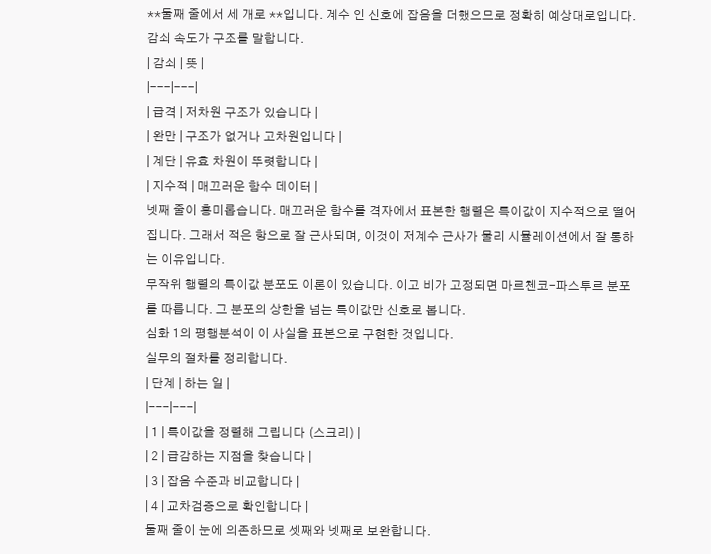**둘째 줄에서 세 개로 **입니다. 계수 인 신호에 잡음을 더했으므로 정확히 예상대로입니다.
감쇠 속도가 구조를 말합니다.
| 감쇠 | 뜻 |
|---|---|
| 급격 | 저차원 구조가 있습니다 |
| 완만 | 구조가 없거나 고차원입니다 |
| 계단 | 유효 차원이 뚜렷합니다 |
| 지수적 | 매끄러운 함수 데이터 |
넷째 줄이 흥미롭습니다. 매끄러운 함수를 격자에서 표본한 행렬은 특이값이 지수적으로 떨어집니다. 그래서 적은 항으로 잘 근사되며, 이것이 저계수 근사가 물리 시뮬레이션에서 잘 통하는 이유입니다.
무작위 행렬의 특이값 분포도 이론이 있습니다. 이고 비가 고정되면 마르첸코-파스투르 분포를 따릅니다. 그 분포의 상한을 넘는 특이값만 신호로 봅니다.
심화 1의 평행분석이 이 사실을 표본으로 구현한 것입니다.
실무의 절차를 정리합니다.
| 단계 | 하는 일 |
|---|---|
| 1 | 특이값을 정렬해 그립니다 (스크리) |
| 2 | 급감하는 지점을 찾습니다 |
| 3 | 잡음 수준과 비교합니다 |
| 4 | 교차검증으로 확인합니다 |
둘째 줄이 눈에 의존하므로 셋째와 넷째로 보완합니다.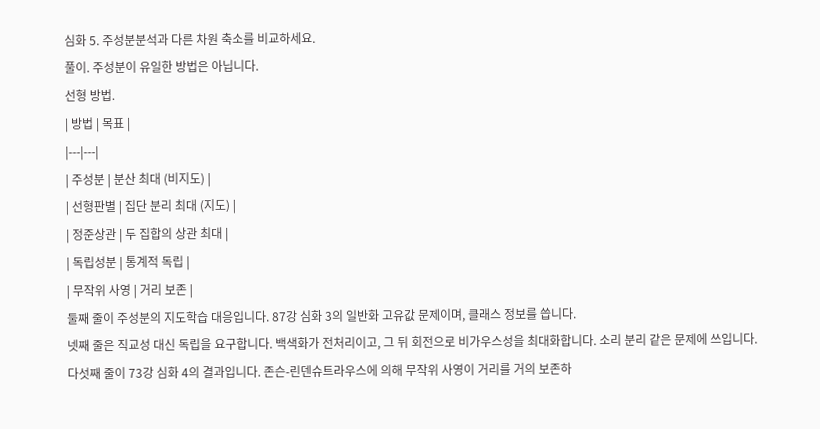심화 5. 주성분분석과 다른 차원 축소를 비교하세요.
풀이. 주성분이 유일한 방법은 아닙니다.
선형 방법.
| 방법 | 목표 |
|---|---|
| 주성분 | 분산 최대 (비지도) |
| 선형판별 | 집단 분리 최대 (지도) |
| 정준상관 | 두 집합의 상관 최대 |
| 독립성분 | 통계적 독립 |
| 무작위 사영 | 거리 보존 |
둘째 줄이 주성분의 지도학습 대응입니다. 87강 심화 3의 일반화 고유값 문제이며, 클래스 정보를 씁니다.
넷째 줄은 직교성 대신 독립을 요구합니다. 백색화가 전처리이고, 그 뒤 회전으로 비가우스성을 최대화합니다. 소리 분리 같은 문제에 쓰입니다.
다섯째 줄이 73강 심화 4의 결과입니다. 존슨-린덴슈트라우스에 의해 무작위 사영이 거리를 거의 보존하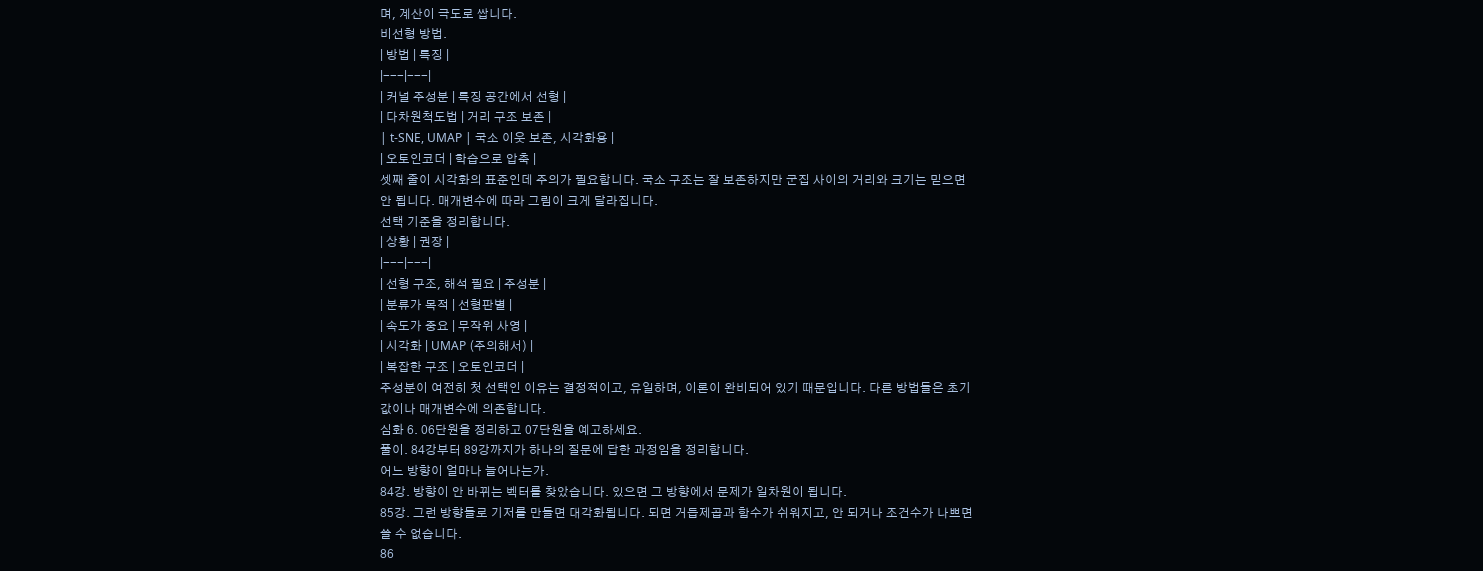며, 계산이 극도로 쌉니다.
비선형 방법.
| 방법 | 특징 |
|---|---|
| 커널 주성분 | 특징 공간에서 선형 |
| 다차원척도법 | 거리 구조 보존 |
| t-SNE, UMAP | 국소 이웃 보존, 시각화용 |
| 오토인코더 | 학습으로 압축 |
셋째 줄이 시각화의 표준인데 주의가 필요합니다. 국소 구조는 잘 보존하지만 군집 사이의 거리와 크기는 믿으면 안 됩니다. 매개변수에 따라 그림이 크게 달라집니다.
선택 기준을 정리합니다.
| 상황 | 권장 |
|---|---|
| 선형 구조, 해석 필요 | 주성분 |
| 분류가 목적 | 선형판별 |
| 속도가 중요 | 무작위 사영 |
| 시각화 | UMAP (주의해서) |
| 복잡한 구조 | 오토인코더 |
주성분이 여전히 첫 선택인 이유는 결정적이고, 유일하며, 이론이 완비되어 있기 때문입니다. 다른 방법들은 초기값이나 매개변수에 의존합니다.
심화 6. 06단원을 정리하고 07단원을 예고하세요.
풀이. 84강부터 89강까지가 하나의 질문에 답한 과정임을 정리합니다.
어느 방향이 얼마나 늘어나는가.
84강. 방향이 안 바뀌는 벡터를 찾았습니다. 있으면 그 방향에서 문제가 일차원이 됩니다.
85강. 그런 방향들로 기저를 만들면 대각화됩니다. 되면 거듭제곱과 함수가 쉬워지고, 안 되거나 조건수가 나쁘면 쓸 수 없습니다.
86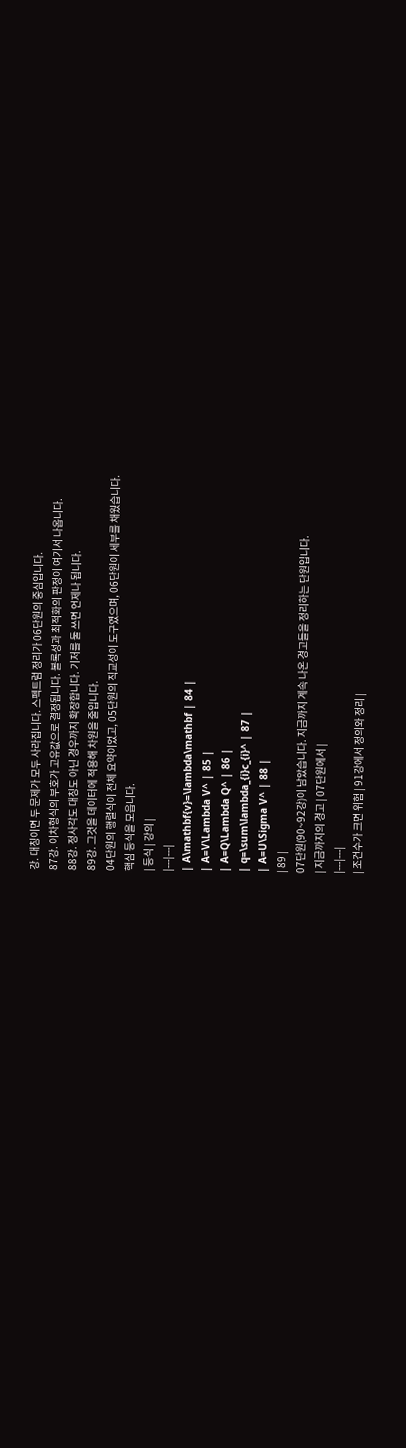강. 대칭이면 두 문제가 모두 사라집니다. 스펙트럼 정리가 06단원의 중심입니다.
87강. 이차형식의 부호가 고유값으로 결정됩니다. 볼록성과 최적화의 판정이 여기서 나옵니다.
88강. 정사각도 대칭도 아닌 경우까지 확장합니다. 기저를 둘 쓰면 언제나 됩니다.
89강. 그것을 데이터에 적용해 차원을 줄입니다.
04단원의 행렬식이 전체 요약이었고, 05단원의 직교성이 도구였으며, 06단원이 세부를 채웠습니다.
핵심 등식을 모읍니다.
| 등식 | 강의 |
|---|---|
| A\mathbf{v}=\lambda\mathbf | 84 |
| A=V\Lambda V^ | 85 |
| A=Q\Lambda Q^ | 86 |
| q=\sum\lambda_{i}c_{i}^ | 87 |
| A=U\Sigma V^ | 88 |
| 89 |
07단원(90~92강)이 남았습니다. 지금까지 계속 나온 경고들을 정리하는 단원입니다.
| 지금까지의 경고 | 07단원에서 |
|---|---|
| 조건수가 크면 위험 | 91강에서 정의와 정리 |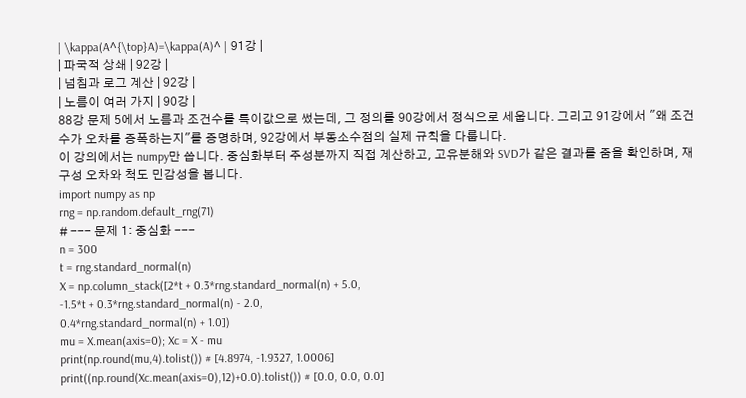| \kappa(A^{\top}A)=\kappa(A)^ | 91강 |
| 파국적 상쇄 | 92강 |
| 넘침과 로그 계산 | 92강 |
| 노름이 여러 가지 | 90강 |
88강 문제 5에서 노름과 조건수를 특이값으로 썼는데, 그 정의를 90강에서 정식으로 세웁니다. 그리고 91강에서 "왜 조건수가 오차를 증폭하는지"를 증명하며, 92강에서 부동소수점의 실제 규칙을 다룹니다.
이 강의에서는 numpy만 씁니다. 중심화부터 주성분까지 직접 계산하고, 고유분해와 SVD가 같은 결과를 줌을 확인하며, 재구성 오차와 척도 민감성을 봅니다.
import numpy as np
rng = np.random.default_rng(71)
# --- 문제 1: 중심화 ---
n = 300
t = rng.standard_normal(n)
X = np.column_stack([2*t + 0.3*rng.standard_normal(n) + 5.0,
-1.5*t + 0.3*rng.standard_normal(n) - 2.0,
0.4*rng.standard_normal(n) + 1.0])
mu = X.mean(axis=0); Xc = X - mu
print(np.round(mu,4).tolist()) # [4.8974, -1.9327, 1.0006]
print((np.round(Xc.mean(axis=0),12)+0.0).tolist()) # [0.0, 0.0, 0.0]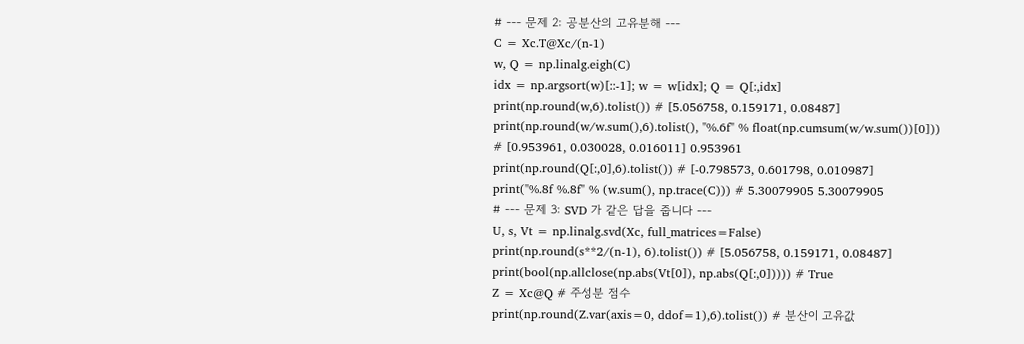# --- 문제 2: 공분산의 고유분해 ---
C = Xc.T@Xc/(n-1)
w, Q = np.linalg.eigh(C)
idx = np.argsort(w)[::-1]; w = w[idx]; Q = Q[:,idx]
print(np.round(w,6).tolist()) # [5.056758, 0.159171, 0.08487]
print(np.round(w/w.sum(),6).tolist(), "%.6f" % float(np.cumsum(w/w.sum())[0]))
# [0.953961, 0.030028, 0.016011] 0.953961
print(np.round(Q[:,0],6).tolist()) # [-0.798573, 0.601798, 0.010987]
print("%.8f %.8f" % (w.sum(), np.trace(C))) # 5.30079905 5.30079905
# --- 문제 3: SVD 가 같은 답을 줍니다 ---
U, s, Vt = np.linalg.svd(Xc, full_matrices=False)
print(np.round(s**2/(n-1), 6).tolist()) # [5.056758, 0.159171, 0.08487]
print(bool(np.allclose(np.abs(Vt[0]), np.abs(Q[:,0])))) # True
Z = Xc@Q # 주성분 점수
print(np.round(Z.var(axis=0, ddof=1),6).tolist()) # 분산이 고유값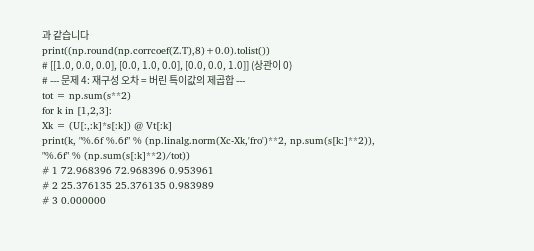과 같습니다
print((np.round(np.corrcoef(Z.T),8)+0.0).tolist())
# [[1.0, 0.0, 0.0], [0.0, 1.0, 0.0], [0.0, 0.0, 1.0]] (상관이 0)
# --- 문제 4: 재구성 오차 = 버린 특이값의 제곱합 ---
tot = np.sum(s**2)
for k in [1,2,3]:
Xk = (U[:,:k]*s[:k]) @ Vt[:k]
print(k, "%.6f %.6f" % (np.linalg.norm(Xc-Xk,'fro')**2, np.sum(s[k:]**2)),
"%.6f" % (np.sum(s[:k]**2)/tot))
# 1 72.968396 72.968396 0.953961
# 2 25.376135 25.376135 0.983989
# 3 0.000000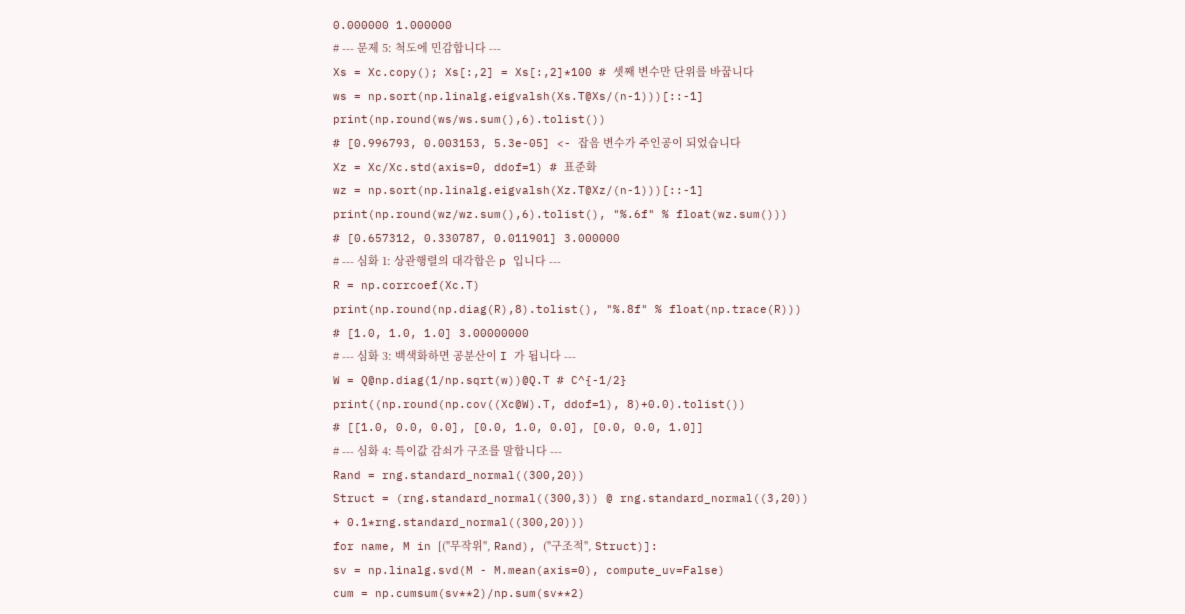0.000000 1.000000
# --- 문제 5: 척도에 민감합니다 ---
Xs = Xc.copy(); Xs[:,2] = Xs[:,2]*100 # 셋째 변수만 단위를 바꿉니다
ws = np.sort(np.linalg.eigvalsh(Xs.T@Xs/(n-1)))[::-1]
print(np.round(ws/ws.sum(),6).tolist())
# [0.996793, 0.003153, 5.3e-05] <- 잡음 변수가 주인공이 되었습니다
Xz = Xc/Xc.std(axis=0, ddof=1) # 표준화
wz = np.sort(np.linalg.eigvalsh(Xz.T@Xz/(n-1)))[::-1]
print(np.round(wz/wz.sum(),6).tolist(), "%.6f" % float(wz.sum()))
# [0.657312, 0.330787, 0.011901] 3.000000
# --- 심화 1: 상관행렬의 대각합은 p 입니다 ---
R = np.corrcoef(Xc.T)
print(np.round(np.diag(R),8).tolist(), "%.8f" % float(np.trace(R)))
# [1.0, 1.0, 1.0] 3.00000000
# --- 심화 3: 백색화하면 공분산이 I 가 됩니다 ---
W = Q@np.diag(1/np.sqrt(w))@Q.T # C^{-1/2}
print((np.round(np.cov((Xc@W).T, ddof=1), 8)+0.0).tolist())
# [[1.0, 0.0, 0.0], [0.0, 1.0, 0.0], [0.0, 0.0, 1.0]]
# --- 심화 4: 특이값 감쇠가 구조를 말합니다 ---
Rand = rng.standard_normal((300,20))
Struct = (rng.standard_normal((300,3)) @ rng.standard_normal((3,20))
+ 0.1*rng.standard_normal((300,20)))
for name, M in [("무작위", Rand), ("구조적", Struct)]:
sv = np.linalg.svd(M - M.mean(axis=0), compute_uv=False)
cum = np.cumsum(sv**2)/np.sum(sv**2)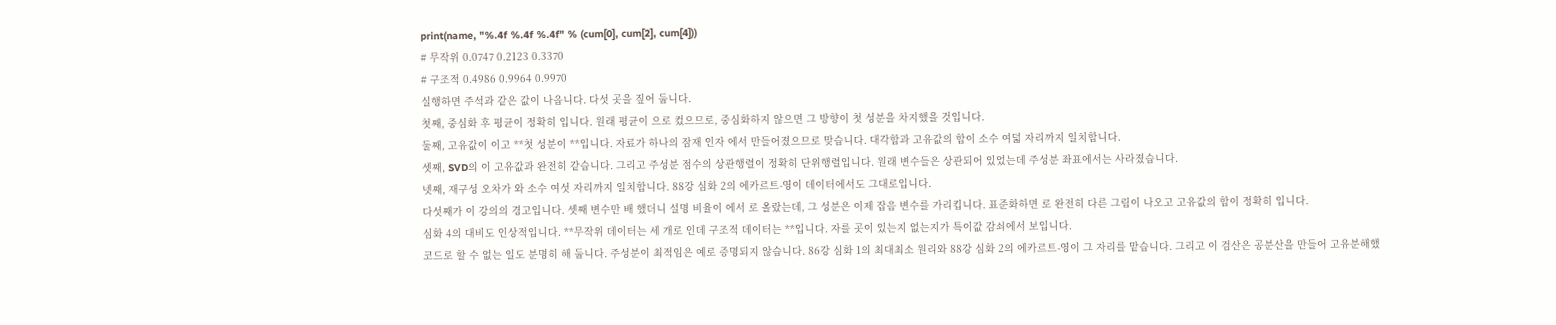print(name, "%.4f %.4f %.4f" % (cum[0], cum[2], cum[4]))
# 무작위 0.0747 0.2123 0.3370
# 구조적 0.4986 0.9964 0.9970
실행하면 주석과 같은 값이 나옵니다. 다섯 곳을 짚어 둡니다.
첫째, 중심화 후 평균이 정확히 입니다. 원래 평균이 으로 컸으므로, 중심화하지 않으면 그 방향이 첫 성분을 차지했을 것입니다.
둘째, 고유값이 이고 **첫 성분이 **입니다. 자료가 하나의 잠재 인자 에서 만들어졌으므로 맞습니다. 대각합과 고유값의 합이 소수 여덟 자리까지 일치합니다.
셋째, SVD의 이 고유값과 완전히 같습니다. 그리고 주성분 점수의 상관행렬이 정확히 단위행렬입니다. 원래 변수들은 상관되어 있었는데 주성분 좌표에서는 사라졌습니다.
넷째, 재구성 오차가 와 소수 여섯 자리까지 일치합니다. 88강 심화 2의 에카르트-영이 데이터에서도 그대로입니다.
다섯째가 이 강의의 경고입니다. 셋째 변수만 배 했더니 설명 비율이 에서 로 올랐는데, 그 성분은 이제 잡음 변수를 가리킵니다. 표준화하면 로 완전히 다른 그림이 나오고 고유값의 합이 정확히 입니다.
심화 4의 대비도 인상적입니다. **무작위 데이터는 세 개로 인데 구조적 데이터는 **입니다. 자를 곳이 있는지 없는지가 특이값 감쇠에서 보입니다.
코드로 할 수 없는 일도 분명히 해 둡니다. 주성분이 최적임은 예로 증명되지 않습니다. 86강 심화 1의 최대최소 원리와 88강 심화 2의 에카르트-영이 그 자리를 맡습니다. 그리고 이 검산은 공분산을 만들어 고유분해했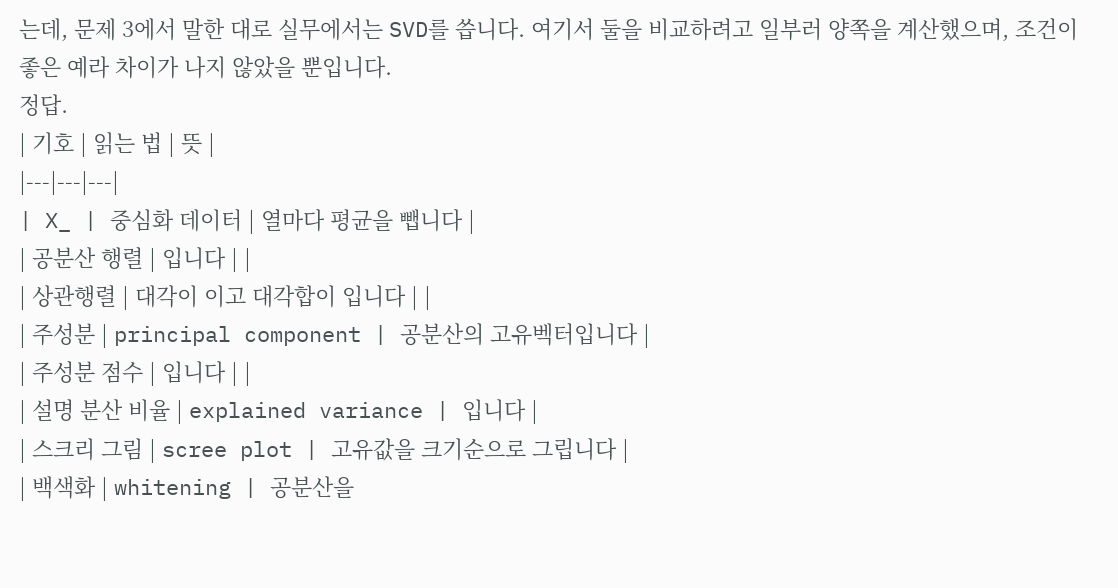는데, 문제 3에서 말한 대로 실무에서는 SVD를 씁니다. 여기서 둘을 비교하려고 일부러 양쪽을 계산했으며, 조건이 좋은 예라 차이가 나지 않았을 뿐입니다.
정답.
| 기호 | 읽는 법 | 뜻 |
|---|---|---|
| X_ | 중심화 데이터 | 열마다 평균을 뺍니다 |
| 공분산 행렬 | 입니다 | |
| 상관행렬 | 대각이 이고 대각합이 입니다 | |
| 주성분 | principal component | 공분산의 고유벡터입니다 |
| 주성분 점수 | 입니다 | |
| 설명 분산 비율 | explained variance | 입니다 |
| 스크리 그림 | scree plot | 고유값을 크기순으로 그립니다 |
| 백색화 | whitening | 공분산을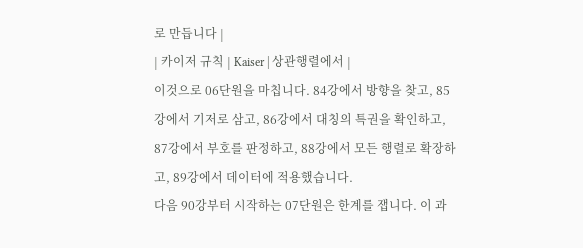로 만듭니다 |
| 카이저 규칙 | Kaiser | 상관행렬에서 |
이것으로 06단원을 마칩니다. 84강에서 방향을 찾고, 85강에서 기저로 삼고, 86강에서 대칭의 특권을 확인하고, 87강에서 부호를 판정하고, 88강에서 모든 행렬로 확장하고, 89강에서 데이터에 적용했습니다.
다음 90강부터 시작하는 07단원은 한계를 잽니다. 이 과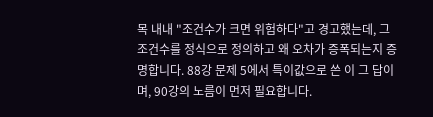목 내내 "조건수가 크면 위험하다"고 경고했는데, 그 조건수를 정식으로 정의하고 왜 오차가 증폭되는지 증명합니다. 88강 문제 5에서 특이값으로 쓴 이 그 답이며, 90강의 노름이 먼저 필요합니다.